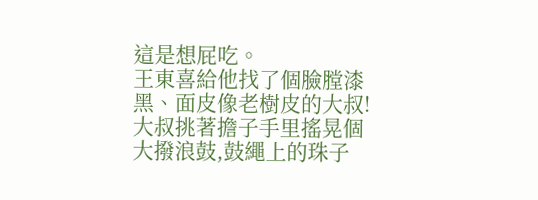這是想屁吃。
王東喜給他找了個臉膛漆黑、面皮像老樹皮的大叔!
大叔挑著擔子手里搖晃個大撥浪鼓,鼓繩上的珠子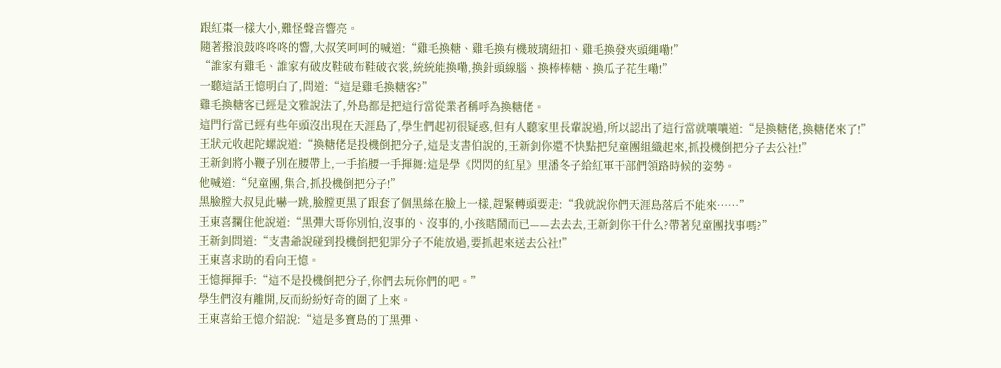跟紅棗一樣大小,難怪聲音響亮。
隨著撥浪鼓咚咚咚的響,大叔笑呵呵的喊道:“雞毛換糖、雞毛換有機玻璃紐扣、雞毛換發夾頭繩嘞!”
“誰家有雞毛、誰家有破皮鞋破布鞋破衣裳,統統能換嘞,換針頭線腦、換棒棒糖、換瓜子花生嘞!”
一聽這話王憶明白了,問道:“這是雞毛換糖客?”
雞毛換糖客已經是文雅說法了,外島都是把這行當從業者稱呼為換糖佬。
這門行當已經有些年頭沒出現在天涯島了,學生們起初很疑惑,但有人聽家里長輩說過,所以認出了這行當就嚷嚷道:“是換糖佬,換糖佬來了!”
王狀元收起陀螺說道:“換糖佬是投機倒把分子,這是支書伯說的,王新釗你還不快點把兒童團組織起來,抓投機倒把分子去公社!”
王新釗將小鞭子別在腰帶上,一手掐腰一手揮舞:這是學《閃閃的紅星》里潘冬子給紅軍干部們領路時候的姿勢。
他喊道:“兒童團,集合,抓投機倒把分子!”
黑臉膛大叔見此嚇一跳,臉膛更黑了跟套了個黑絲在臉上一樣,趕緊轉頭要走:“我就說你們天涯島落后不能來……”
王東喜攔住他說道:“黑彈大哥你別怕,沒事的、沒事的,小孩瞎鬧而已——去去去,王新釗你干什么?帶著兒童團找事嗎?”
王新釗問道:“支書爺說碰到投機倒把犯罪分子不能放過,要抓起來送去公社!”
王東喜求助的看向王憶。
王憶揮揮手:“這不是投機倒把分子,你們去玩你們的吧。”
學生們沒有離開,反而紛紛好奇的圍了上來。
王東喜給王憶介紹說:“這是多寶島的丁黑彈、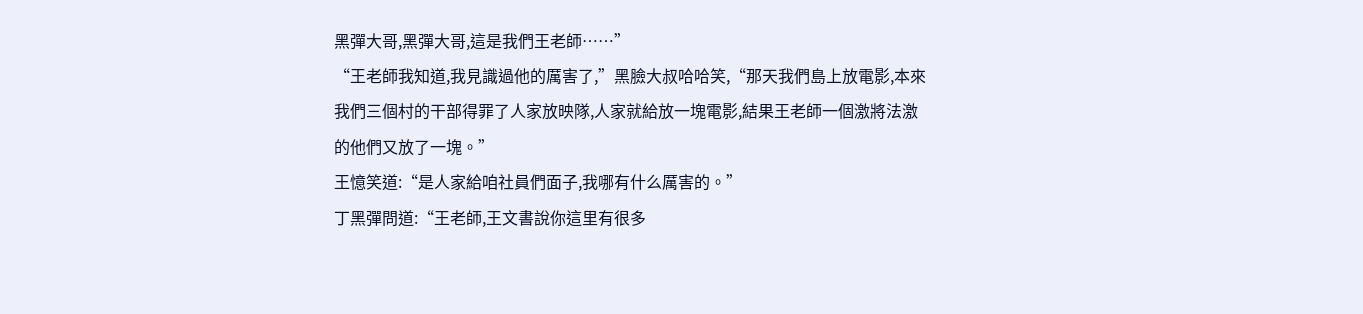黑彈大哥,黑彈大哥,這是我們王老師……”
“王老師我知道,我見識過他的厲害了,”黑臉大叔哈哈笑,“那天我們島上放電影,本來我們三個村的干部得罪了人家放映隊,人家就給放一塊電影,結果王老師一個激將法激的他們又放了一塊。”
王憶笑道:“是人家給咱社員們面子,我哪有什么厲害的。”
丁黑彈問道:“王老師,王文書說你這里有很多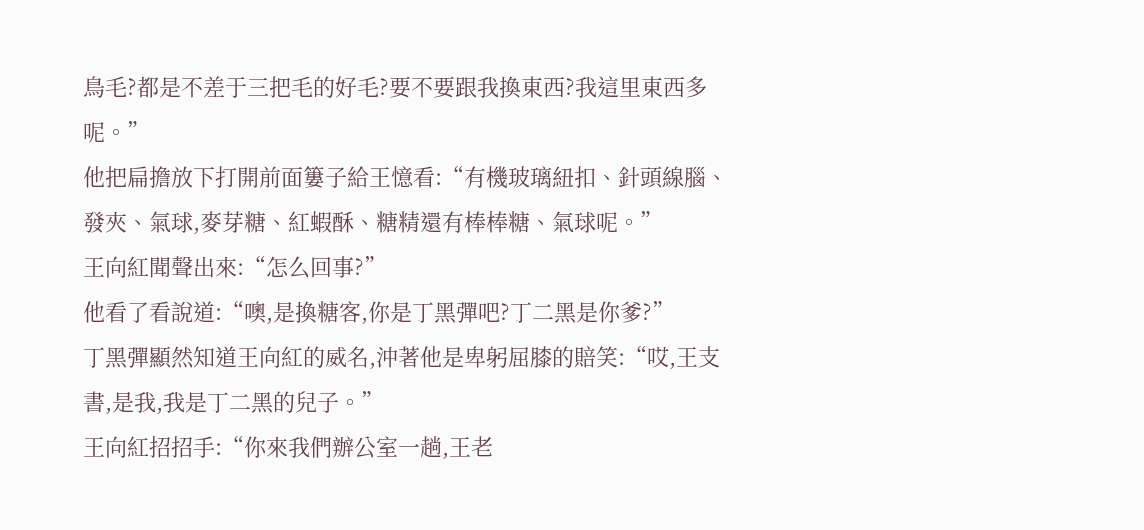鳥毛?都是不差于三把毛的好毛?要不要跟我換東西?我這里東西多呢。”
他把扁擔放下打開前面簍子給王憶看:“有機玻璃紐扣、針頭線腦、發夾、氣球,麥芽糖、紅蝦酥、糖精還有棒棒糖、氣球呢。”
王向紅聞聲出來:“怎么回事?”
他看了看說道:“噢,是換糖客,你是丁黑彈吧?丁二黑是你爹?”
丁黑彈顯然知道王向紅的威名,沖著他是卑躬屈膝的賠笑:“哎,王支書,是我,我是丁二黑的兒子。”
王向紅招招手:“你來我們辦公室一趟,王老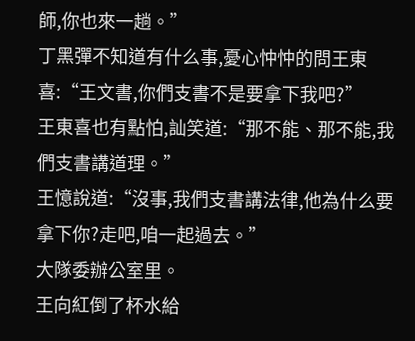師,你也來一趟。”
丁黑彈不知道有什么事,憂心忡忡的問王東喜:“王文書,你們支書不是要拿下我吧?”
王東喜也有點怕,訕笑道:“那不能、那不能,我們支書講道理。”
王憶說道:“沒事,我們支書講法律,他為什么要拿下你?走吧,咱一起過去。”
大隊委辦公室里。
王向紅倒了杯水給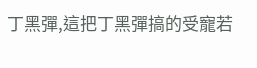丁黑彈,這把丁黑彈搞的受寵若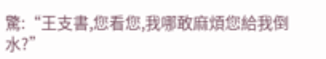驚:“王支書,您看您,我哪敢麻煩您給我倒水?”